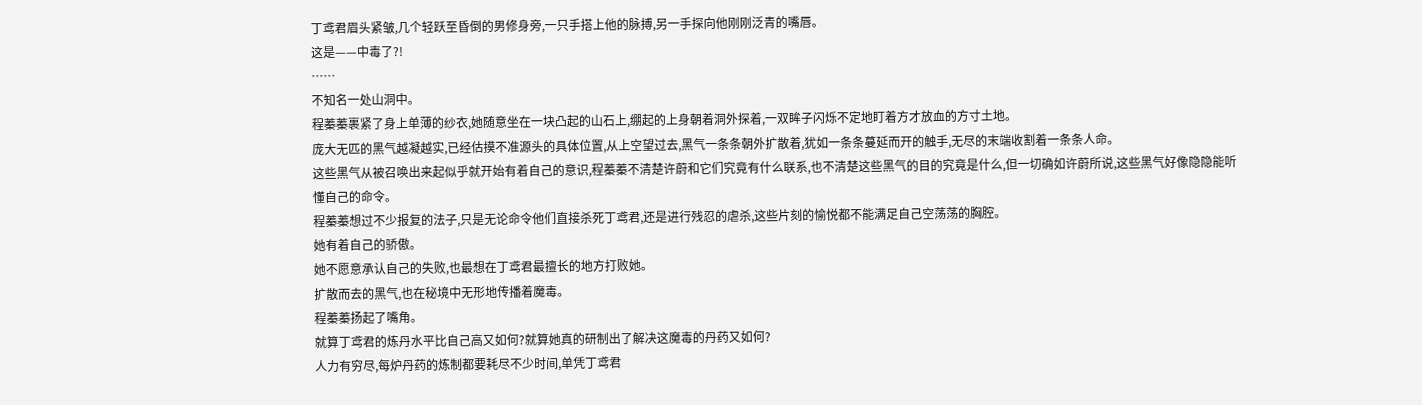丁鸢君眉头紧皱,几个轻跃至昏倒的男修身旁,一只手搭上他的脉搏,另一手探向他刚刚泛青的嘴唇。
这是——中毒了?!
……
不知名一处山洞中。
程蓁蓁裹紧了身上单薄的纱衣,她随意坐在一块凸起的山石上,绷起的上身朝着洞外探着,一双眸子闪烁不定地盯着方才放血的方寸土地。
庞大无匹的黑气越凝越实,已经估摸不准源头的具体位置,从上空望过去,黑气一条条朝外扩散着,犹如一条条蔓延而开的触手,无尽的末端收割着一条条人命。
这些黑气从被召唤出来起似乎就开始有着自己的意识,程蓁蓁不清楚许蔚和它们究竟有什么联系,也不清楚这些黑气的目的究竟是什么,但一切确如许蔚所说,这些黑气好像隐隐能听懂自己的命令。
程蓁蓁想过不少报复的法子,只是无论命令他们直接杀死丁鸢君,还是进行残忍的虐杀,这些片刻的愉悦都不能满足自己空荡荡的胸腔。
她有着自己的骄傲。
她不愿意承认自己的失败,也最想在丁鸢君最擅长的地方打败她。
扩散而去的黑气,也在秘境中无形地传播着魔毒。
程蓁蓁扬起了嘴角。
就算丁鸢君的炼丹水平比自己高又如何?就算她真的研制出了解决这魔毒的丹药又如何?
人力有穷尽,每炉丹药的炼制都要耗尽不少时间,单凭丁鸢君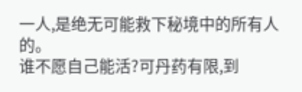一人,是绝无可能救下秘境中的所有人的。
谁不愿自己能活?可丹药有限,到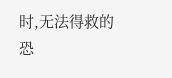时,无法得救的恐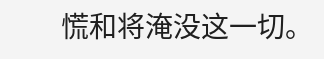慌和将淹没这一切。